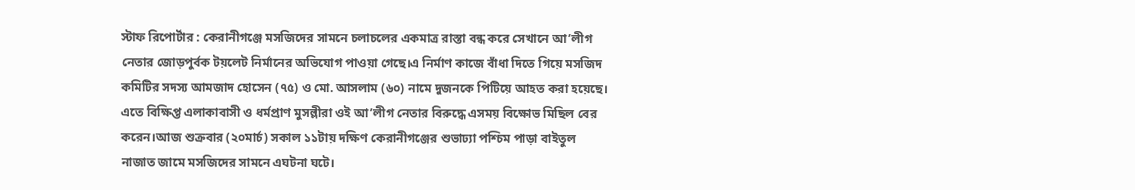স্টাফ রিপোর্টার : কেরানীগঞ্জে মসজিদের সামনে চলাচলের একমাত্র রাস্তা বন্ধ করে সেখানে আ’লীগ নেতার জোড়পুর্বক টয়লেট নির্মানের অভিযোগ পাওয়া গেছে।এ নির্মাণ কাজে বাঁধা দিতে গিয়ে মসজিদ কমিটির সদস্য আমজাদ হোসেন (৭৫) ও মো. আসলাম (৬০) নামে দুজনকে পিটিয়ে আহত করা হয়েছে। এতে বিক্ষিপ্ত এলাকাবাসী ও ধর্মপ্রাণ মুসল্লীরা ওই আ’লীগ নেতার বিরুদ্ধে এসময় বিক্ষোভ মিছিল বের করেন।আজ শুক্রবার (২০মার্চ) সকাল ১১টায় দক্ষিণ কেরানীগঞ্জের শুভাঢ্যা পশ্চিম পাড়া বাইতুল নাজাত জামে মসজিদের সামনে এঘটনা ঘটে।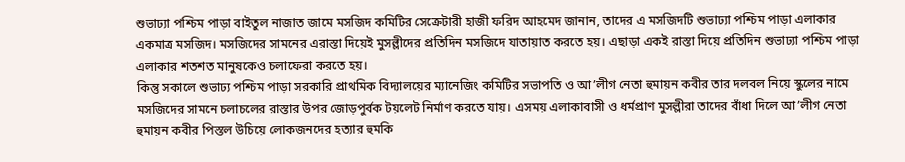শুভাঢ্যা পশ্চিম পাড়া বাইতুল নাজাত জামে মসজিদ কমিটির সেক্রেটারী হাজী ফরিদ আহমেদ জানান, তাদের এ মসজিদটি শুভাঢ্যা পশ্চিম পাড়া এলাকার একমাত্র মসজিদ। মসজিদের সামনের এরাস্তা দিয়েই মুসল্লীদের প্রতিদিন মসজিদে যাতায়াত করতে হয়। এছাড়া একই রাস্তা দিয়ে প্রতিদিন শুভাঢ্যা পশ্চিম পাড়া এলাকার শতশত মানুষকেও চলাফেরা করতে হয়।
কিন্তু সকালে শুভাঢ্য পশ্চিম পাড়া সরকারি প্রাথমিক বিদ্যালয়ের ম্যানেজিং কমিটির সভাপতি ও আ’লীগ নেতা হুমায়ন কবীর তার দলবল নিয়ে স্কুলের নামে মসজিদের সামনে চলাচলের রাস্তার উপর জোড়পুর্বক টয়লেট নির্মাণ করতে যায়। এসময় এলাকাবাসী ও ধর্মপ্রাণ মুসল্লীরা তাদের বাঁধা দিলে আ’লীগ নেতা হুমায়ন কবীর পিস্তল উচিয়ে লোকজনদের হত্যার হুমকি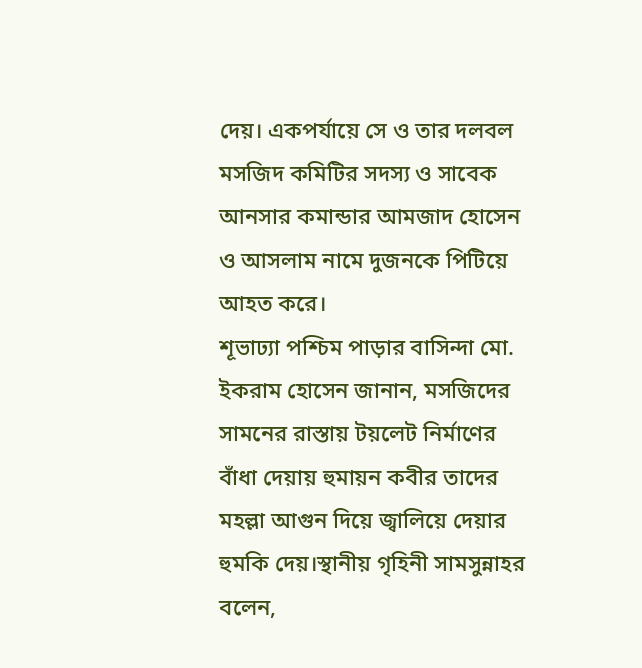দেয়। একপর্যায়ে সে ও তার দলবল মসজিদ কমিটির সদস্য ও সাবেক আনসার কমান্ডার আমজাদ হোসেন ও আসলাম নামে দুজনকে পিটিয়ে আহত করে।
শূভাঢ্যা পশ্চিম পাড়ার বাসিন্দা মো. ইকরাম হোসেন জানান, মসজিদের সামনের রাস্তায় টয়লেট নির্মাণের বাঁধা দেয়ায় হুমায়ন কবীর তাদের মহল্লা আগুন দিয়ে জ্বালিয়ে দেয়ার হুমকি দেয়।স্থানীয় গৃহিনী সামসুন্নাহর বলেন,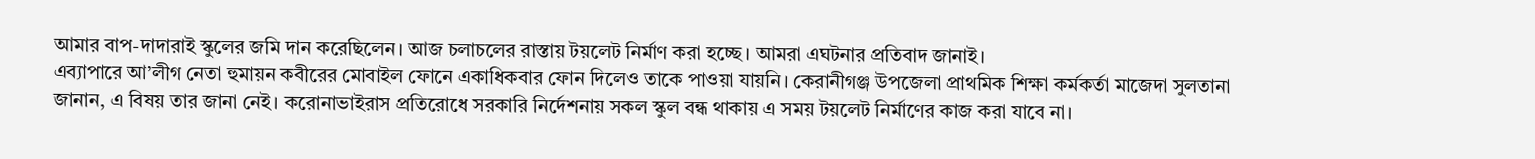আমার বাপ-দাদারাই স্কুলের জমি দান করেছিলেন। আজ চলাচলের রাস্তায় টয়লেট নির্মাণ করা হচ্ছে। আমরা এঘটনার প্রতিবাদ জানাই।
এব্যাপারে আ’লীগ নেতা হুমায়ন কবীরের মোবাইল ফোনে একাধিকবার ফোন দিলেও তাকে পাওয়া যায়নি। কেরানীগঞ্জ উপজেলা প্রাথমিক শিক্ষা কর্মকর্তা মাজেদা সুলতানা জানান, এ বিষয় তার জানা নেই। করোনাভাইরাস প্রতিরোধে সরকারি নির্দেশনায় সকল স্কুল বন্ধ থাকায় এ সময় টয়লেট নির্মাণের কাজ করা যাবে না।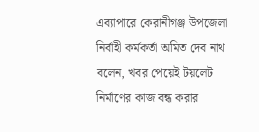এব্যাপারে কেরানীগঞ্জ উপজেলা নির্বাহী কর্মকর্তা অমিত দেব নাথ বলেন, খবর পেয়েই টয়লেট নির্মাণের কাজ বন্ধ করার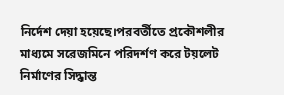নির্দেশ দেয়া হয়েছে।পরবর্তীতে প্রকৌশলীর মাধ্যমে সরেজমিনে পরিদর্শণ করে টয়লেট নির্মাণের সিদ্ধান্ত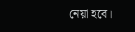নেয়া হবে।